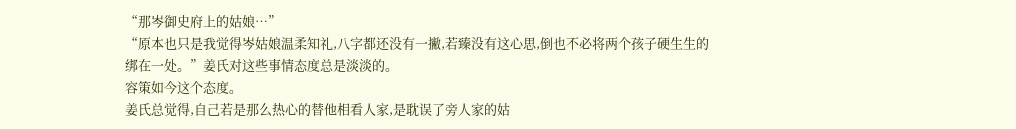“那岑御史府上的姑娘…”
“原本也只是我觉得岑姑娘温柔知礼,八字都还没有一撇,若臻没有这心思,倒也不必将两个孩子硬生生的绑在一处。”姜氏对这些事情态度总是淡淡的。
容策如今这个态度。
姜氏总觉得,自己若是那么热心的替他相看人家,是耽误了旁人家的姑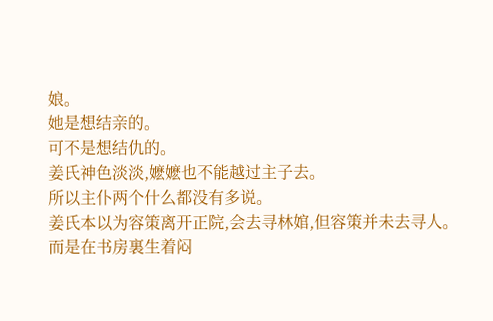娘。
她是想结亲的。
可不是想结仇的。
姜氏神色淡淡,嬷嬷也不能越过主子去。
所以主仆两个什么都没有多说。
姜氏本以为容策离开正院,会去寻林婠,但容策并未去寻人。
而是在书房裏生着闷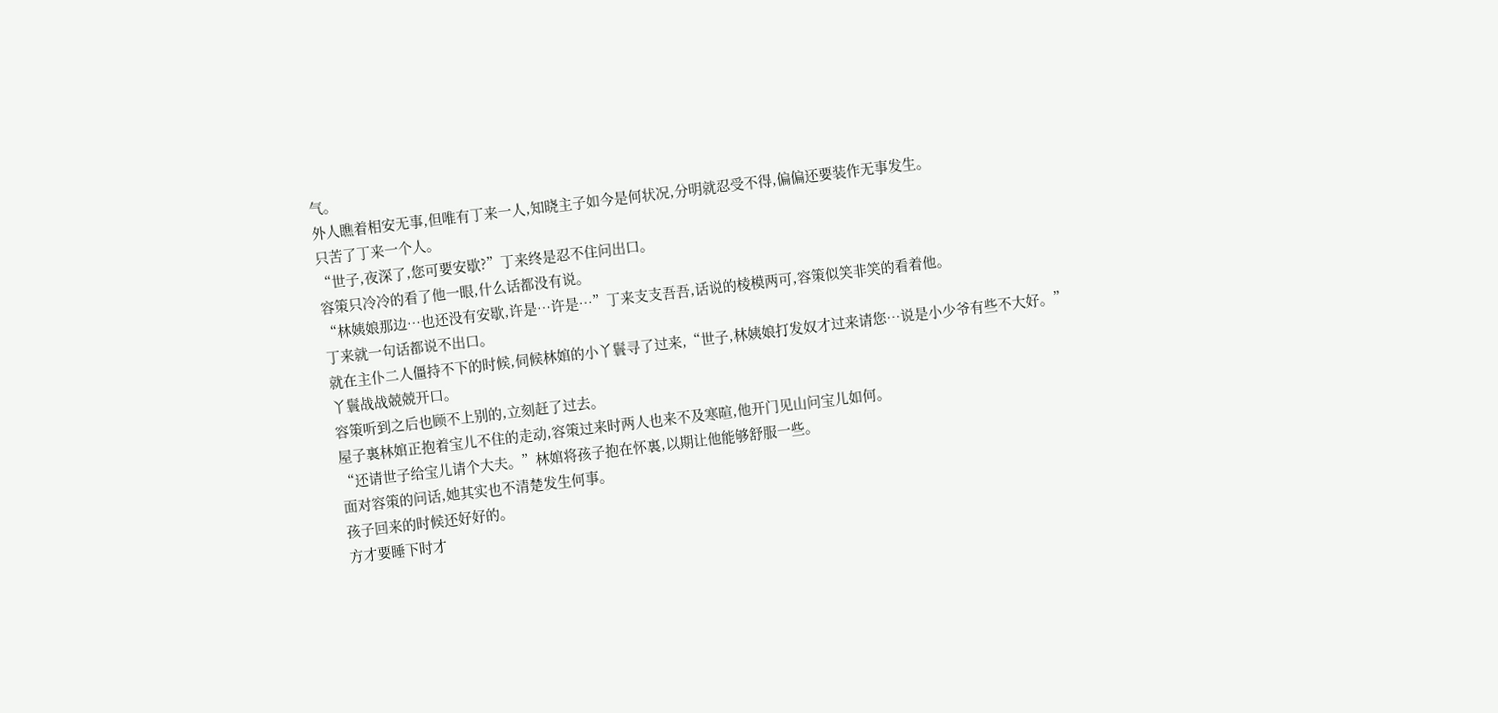气。
外人瞧着相安无事,但唯有丁来一人,知晓主子如今是何状况,分明就忍受不得,偏偏还要装作无事发生。
只苦了丁来一个人。
“世子,夜深了,您可要安歇?”丁来终是忍不住问出口。
容策只冷冷的看了他一眼,什么话都没有说。
“林姨娘那边…也还没有安歇,许是…许是…”丁来支支吾吾,话说的棱模两可,容策似笑非笑的看着他。
丁来就一句话都说不出口。
就在主仆二人僵持不下的时候,伺候林婠的小丫鬟寻了过来,“世子,林姨娘打发奴才过来请您…说是小少爷有些不大好。”
丫鬟战战兢兢开口。
容策听到之后也顾不上别的,立刻赶了过去。
屋子裏林婠正抱着宝儿不住的走动,容策过来时两人也来不及寒暄,他开门见山问宝儿如何。
“还请世子给宝儿请个大夫。”林婠将孩子抱在怀裏,以期让他能够舒服一些。
面对容策的问话,她其实也不清楚发生何事。
孩子回来的时候还好好的。
方才要睡下时才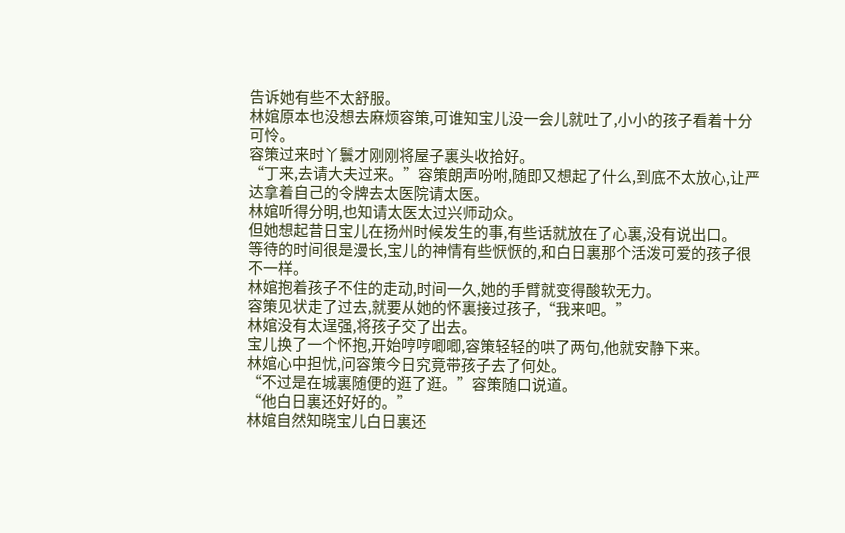告诉她有些不太舒服。
林婠原本也没想去麻烦容策,可谁知宝儿没一会儿就吐了,小小的孩子看着十分可怜。
容策过来时丫鬟才刚刚将屋子裏头收拾好。
“丁来,去请大夫过来。”容策朗声吩咐,随即又想起了什么,到底不太放心,让严达拿着自己的令牌去太医院请太医。
林婠听得分明,也知请太医太过兴师动众。
但她想起昔日宝儿在扬州时候发生的事,有些话就放在了心裏,没有说出口。
等待的时间很是漫长,宝儿的神情有些恹恹的,和白日裏那个活泼可爱的孩子很不一样。
林婠抱着孩子不住的走动,时间一久,她的手臂就变得酸软无力。
容策见状走了过去,就要从她的怀裏接过孩子,“我来吧。”
林婠没有太逞强,将孩子交了出去。
宝儿换了一个怀抱,开始哼哼唧唧,容策轻轻的哄了两句,他就安静下来。
林婠心中担忧,问容策今日究竟带孩子去了何处。
“不过是在城裏随便的逛了逛。”容策随口说道。
“他白日裏还好好的。”
林婠自然知晓宝儿白日裏还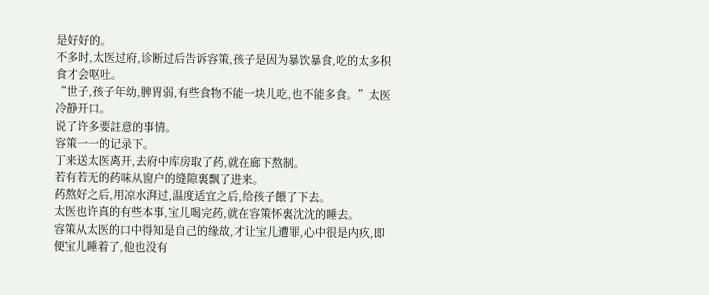是好好的。
不多时,太医过府,诊断过后告诉容策,孩子是因为暴饮暴食,吃的太多积食才会呕吐。
“世子,孩子年幼,脾胃弱,有些食物不能一块儿吃,也不能多食。”太医冷静开口。
说了许多要註意的事情。
容策一一的记录下。
丁来送太医离开,去府中库房取了药,就在廊下熬制。
若有若无的药味从窗户的缝隙裏飘了进来。
药熬好之后,用凉水湃过,温度适宜之后,给孩子餵了下去。
太医也许真的有些本事,宝儿喝完药,就在容策怀裏沈沈的睡去。
容策从太医的口中得知是自己的缘故,才让宝儿遭罪,心中很是内疚,即便宝儿睡着了,他也没有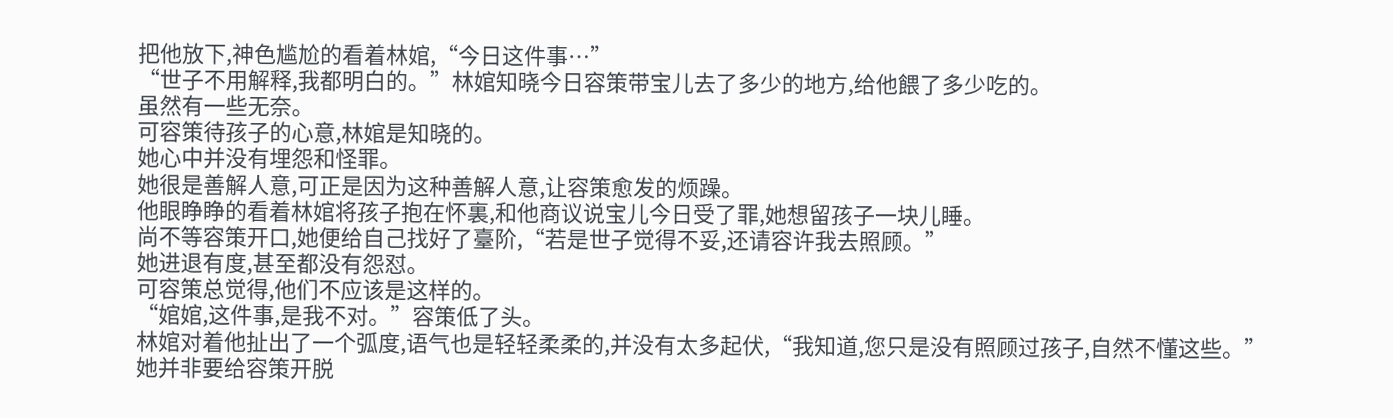把他放下,神色尴尬的看着林婠,“今日这件事…”
“世子不用解释,我都明白的。”林婠知晓今日容策带宝儿去了多少的地方,给他餵了多少吃的。
虽然有一些无奈。
可容策待孩子的心意,林婠是知晓的。
她心中并没有埋怨和怪罪。
她很是善解人意,可正是因为这种善解人意,让容策愈发的烦躁。
他眼睁睁的看着林婠将孩子抱在怀裏,和他商议说宝儿今日受了罪,她想留孩子一块儿睡。
尚不等容策开口,她便给自己找好了臺阶,“若是世子觉得不妥,还请容许我去照顾。”
她进退有度,甚至都没有怨怼。
可容策总觉得,他们不应该是这样的。
“婠婠,这件事,是我不对。”容策低了头。
林婠对着他扯出了一个弧度,语气也是轻轻柔柔的,并没有太多起伏,“我知道,您只是没有照顾过孩子,自然不懂这些。”
她并非要给容策开脱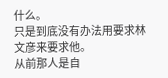什么。
只是到底没有办法用要求林文彦来要求他。
从前那人是自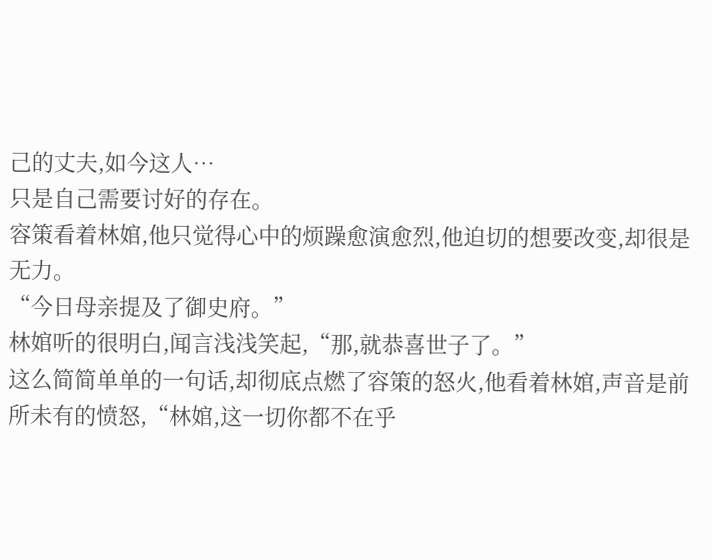己的丈夫,如今这人…
只是自己需要讨好的存在。
容策看着林婠,他只觉得心中的烦躁愈演愈烈,他迫切的想要改变,却很是无力。
“今日母亲提及了御史府。”
林婠听的很明白,闻言浅浅笑起,“那,就恭喜世子了。”
这么简简单单的一句话,却彻底点燃了容策的怒火,他看着林婠,声音是前所未有的愤怒,“林婠,这一切你都不在乎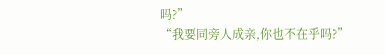吗?”
“我要同旁人成亲,你也不在乎吗?”